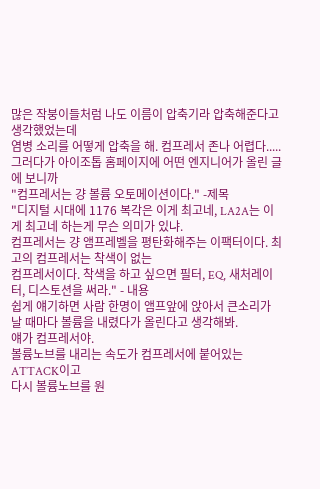많은 작붕이들처럼 나도 이름이 압축기라 압축해준다고 생각했었는데
염병 소리를 어떻게 압축을 해. 컴프레서 존나 어렵다.....
그러다가 아이조톱 홈페이지에 어떤 엔지니어가 올린 글에 보니까
"컴프레서는 걍 볼륨 오토메이션이다." -제목
"디지털 시대에 1176 복각은 이게 최고네, LA2A는 이게 최고네 하는게 무슨 의미가 있냐.
컴프레서는 걍 앰프레벨을 평탄화해주는 이팩터이다. 최고의 컴프레서는 착색이 없는
컴프레서이다. 착색을 하고 싶으면 필터, EQ, 새처레이터, 디스토션을 써라." - 내용
쉽게 얘기하면 사람 한명이 앰프앞에 앉아서 큰소리가 날 때마다 볼륨을 내렸다가 올린다고 생각해봐.
얘가 컴프레서야.
볼륨노브를 내리는 속도가 컴프레서에 붙어있는 ATTACK이고
다시 볼륨노브를 원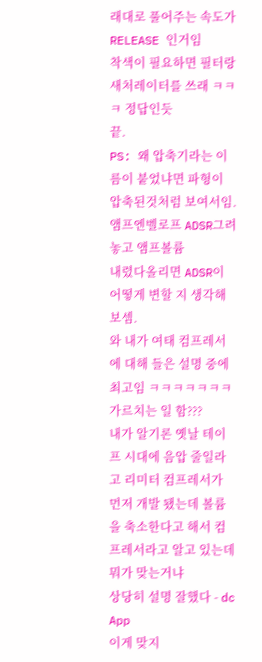래대로 풀어주는 속도가 RELEASE 인거임
착색이 필요하면 필터랑 새처레이터를 쓰래 ㅋㅋㅋ 정답인듯
끝.
PS: 왜 압축기라는 이름이 붙었냐면 파형이 압축된것처럼 보여서임. 앰프엔벨로프 ADSR그려놓고 앰프볼륨
내렸다올리면 ADSR이 어떻게 변할 지 생각해보셈.
와 내가 여태 컴프레서에 대해 들은 설명 중에 최고임 ㅋㅋㅋㅋㅋㅋㅋ 가르치는 일 함???
내가 알기론 옛날 테이프 시대에 음압 줄일라고 리미터 컴프레서가 먼저 개발 됐는데 볼륨을 축소한다고 해서 컴프레서라고 알고 있는데 뭐가 맞는거냐
상당히 설명 잘했다 - dc App
이게 맞지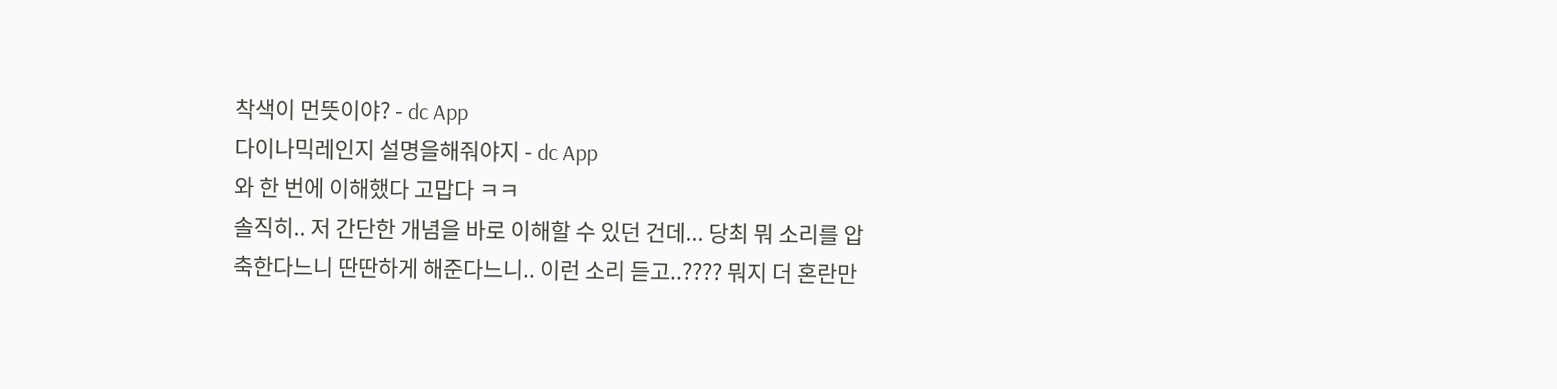착색이 먼뜻이야? - dc App
다이나믹레인지 설명을해줘야지 - dc App
와 한 번에 이해했다 고맙다 ㅋㅋ
솔직히.. 저 간단한 개념을 바로 이해할 수 있던 건데... 당최 뭐 소리를 압축한다느니 딴딴하게 해준다느니.. 이런 소리 듣고..???? 뭐지 더 혼란만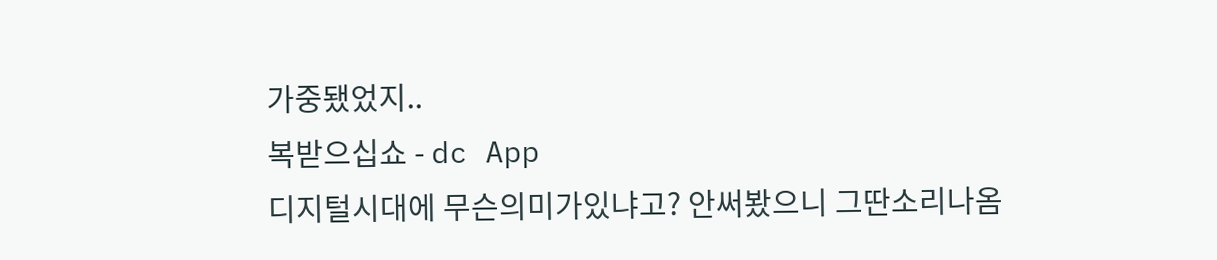가중됐었지..
복받으십쇼 - dc App
디지털시대에 무슨의미가있냐고? 안써봤으니 그딴소리나옴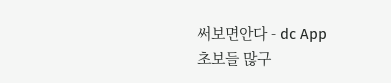써보면안다 - dc App
초보들 많구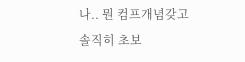나.. 뭔 컴프개념갖고
솔직히 초보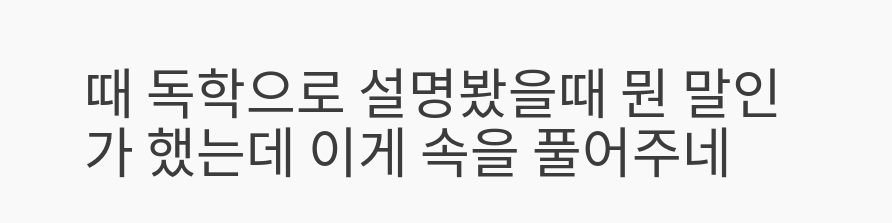때 독학으로 설명봤을때 뭔 말인가 했는데 이게 속을 풀어주네